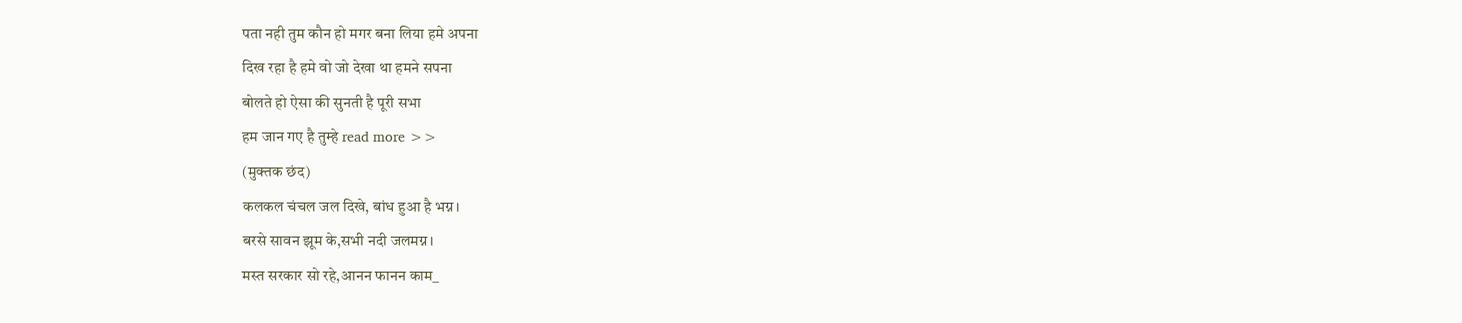पता नही तुम कौन हो मगर बना लिया हमे अपना
दिख रहा है हमे वो जो देखा था हमने सपना
बोलते हो ऐसा की सुनती है पूरी सभा
हम जान गए है तुम्हे read more >>
(मुक्तक छंद)
कलकल चंचल जल दिखे, बांध हुआ है भग्न।
बरसे सावन झूम के,सभी नदी जलमग्न।
मस्त सरकार सो रहे,आनन फानन काम_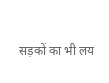सड़कों का भी लय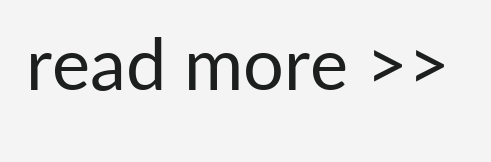read more >>